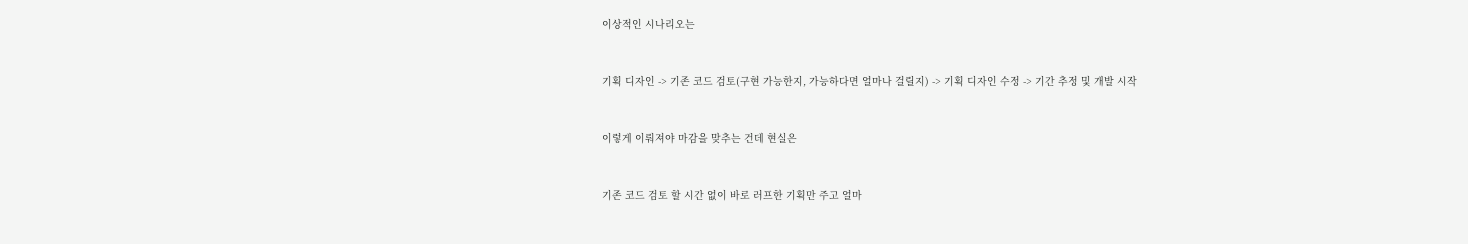이상적인 시나리오는


기획 디자인 -> 기존 코드 검토(구현 가능한지, 가능하다면 얼마나 걸릴지) -> 기획 디자인 수정 -> 기간 추정 및 개발 시작


이렇게 이뤄져야 마감을 맞추는 건데 현실은


기존 코드 검토 할 시간 없이 바로 러프한 기획만 주고 얼마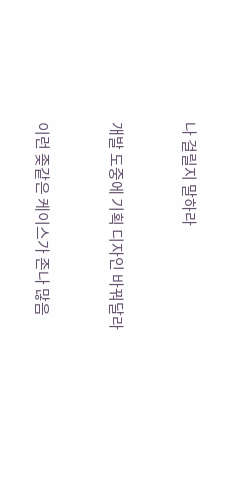나 걸릴지 말하라


개발 도중에 기획 디자인 바꿔달라


이런 좆같은 케이스가 존나 많음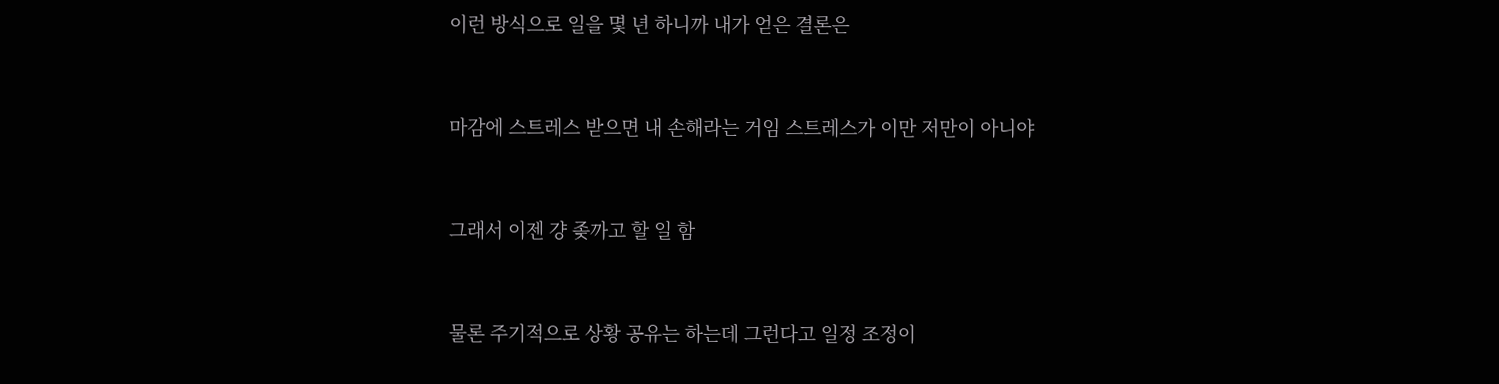이런 방식으로 일을 몇 년 하니까 내가 얻은 결론은


마감에 스트레스 받으면 내 손해라는 거임 스트레스가 이만 저만이 아니야


그래서 이젠 걍 좆까고 할 일 함


물론 주기적으로 상황 공유는 하는데 그런다고 일정 조정이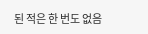된 적은 한 번도 없음